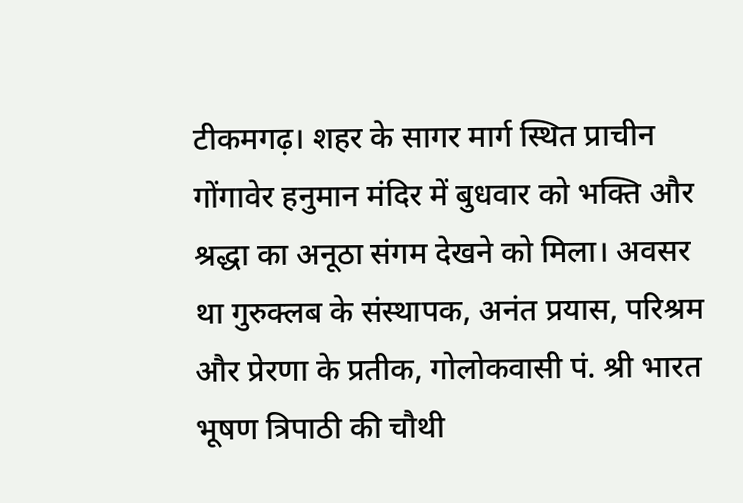टीकमगढ़। शहर के सागर मार्ग स्थित प्राचीन गोंगावेर हनुमान मंदिर में बुधवार को भक्ति और श्रद्धा का अनूठा संगम देखने को मिला। अवसर था गुरुक्लब के संस्थापक, अनंत प्रयास, परिश्रम और प्रेरणा के प्रतीक, गोलोकवासी पं. श्री भारत भूषण त्रिपाठी की चौथी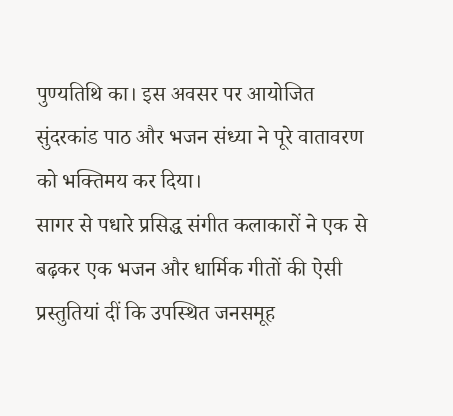पुण्यतिथि का। इस अवसर पर आयोजित सुंदरकांड पाठ और भजन संध्या ने पूरे वातावरण को भक्तिमय कर दिया।
सागर से पधारे प्रसिद्ध संगीत कलाकारों ने एक से बढ़कर एक भजन और धार्मिक गीतों की ऐसी प्रस्तुतियां दीं कि उपस्थित जनसमूह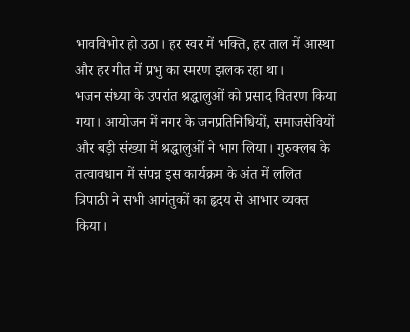भावविभोर हो उठा। हर स्वर में भक्ति, हर ताल में आस्था और हर गीत में प्रभु का स्मरण झलक रहा था।
भजन संध्या के उपरांत श्रद्धालुओं को प्रसाद वितरण किया गया। आयोजन में नगर के जनप्रतिनिधियों, समाजसेवियों और बड़ी संख्या में श्रद्धालुओं ने भाग लिया। गुरुक्लब के तत्वावधान में संपन्न इस कार्यक्रम के अंत में ललित त्रिपाठी ने सभी आगंतुकों का हृदय से आभार व्यक्त किया।